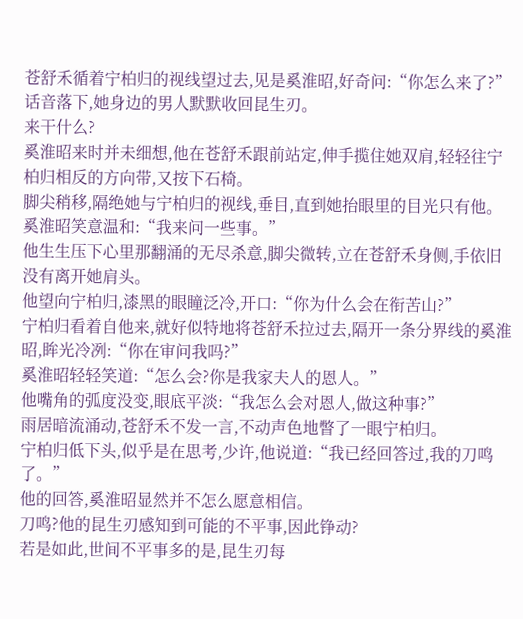苍舒禾循着宁柏归的视线望过去,见是奚淮昭,好奇问:“你怎么来了?”
话音落下,她身边的男人默默收回昆生刃。
来干什么?
奚淮昭来时并未细想,他在苍舒禾跟前站定,伸手揽住她双肩,轻轻往宁柏归相反的方向带,又按下石椅。
脚尖稍移,隔绝她与宁柏归的视线,垂目,直到她抬眼里的目光只有他。
奚淮昭笑意温和:“我来问一些事。”
他生生压下心里那翻涌的无尽杀意,脚尖微转,立在苍舒禾身侧,手依旧没有离开她肩头。
他望向宁柏归,漆黑的眼瞳泛冷,开口:“你为什么会在衔苦山?”
宁柏归看着自他来,就好似特地将苍舒禾拉过去,隔开一条分界线的奚淮昭,眸光冷冽:“你在审问我吗?”
奚淮昭轻轻笑道:“怎么会?你是我家夫人的恩人。”
他嘴角的弧度没变,眼底平淡:“我怎么会对恩人,做这种事?”
雨居暗流涌动,苍舒禾不发一言,不动声色地瞥了一眼宁柏归。
宁柏归低下头,似乎是在思考,少许,他说道:“我已经回答过,我的刀鸣了。”
他的回答,奚淮昭显然并不怎么愿意相信。
刀鸣?他的昆生刃感知到可能的不平事,因此铮动?
若是如此,世间不平事多的是,昆生刃每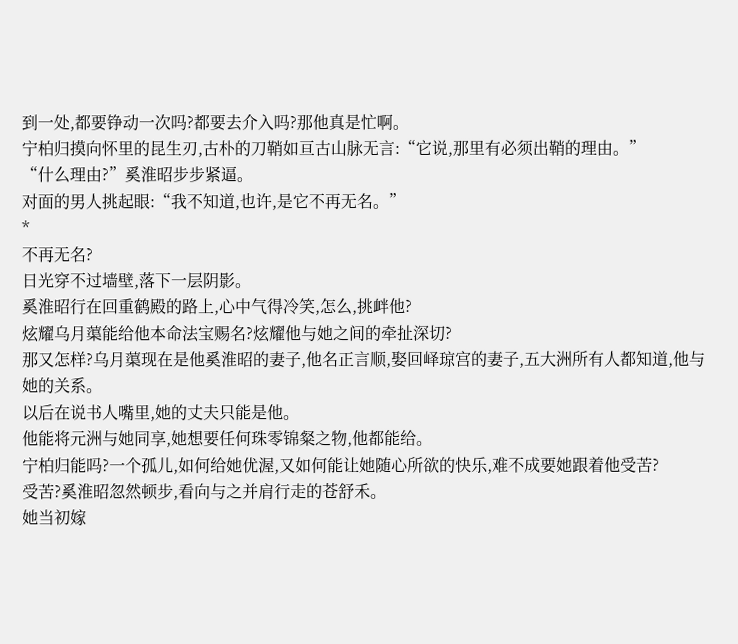到一处,都要铮动一次吗?都要去介入吗?那他真是忙啊。
宁柏归摸向怀里的昆生刃,古朴的刀鞘如亘古山脉无言:“它说,那里有必须出鞘的理由。”
“什么理由?”奚淮昭步步紧逼。
对面的男人挑起眼:“我不知道,也许,是它不再无名。”
*
不再无名?
日光穿不过墙壁,落下一层阴影。
奚淮昭行在回重鹤殿的路上,心中气得冷笑,怎么,挑衅他?
炫耀乌月蕖能给他本命法宝赐名?炫耀他与她之间的牵扯深切?
那又怎样?乌月蕖现在是他奚淮昭的妻子,他名正言顺,娶回峄琼宫的妻子,五大洲所有人都知道,他与她的关系。
以后在说书人嘴里,她的丈夫只能是他。
他能将元洲与她同享,她想要任何珠零锦粲之物,他都能给。
宁柏归能吗?一个孤儿,如何给她优渥,又如何能让她随心所欲的快乐,难不成要她跟着他受苦?
受苦?奚淮昭忽然顿步,看向与之并肩行走的苍舒禾。
她当初嫁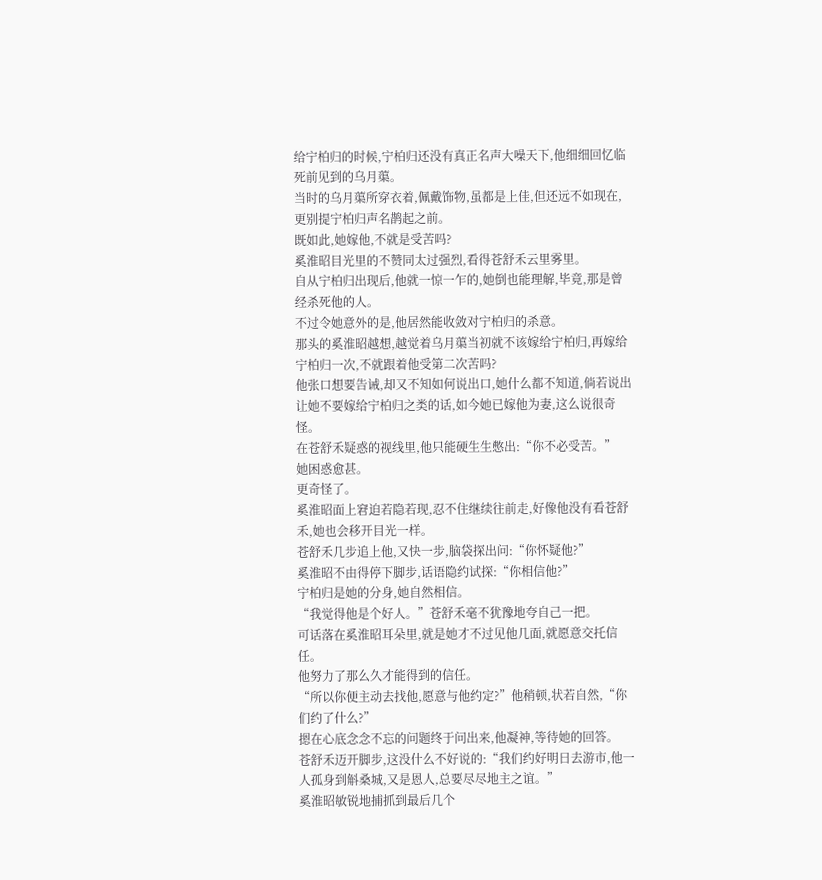给宁柏归的时候,宁柏归还没有真正名声大噪天下,他细细回忆临死前见到的乌月蕖。
当时的乌月蕖所穿衣着,佩戴饰物,虽都是上佳,但还远不如现在,更别提宁柏归声名鹊起之前。
既如此,她嫁他,不就是受苦吗?
奚淮昭目光里的不赞同太过强烈,看得苍舒禾云里雾里。
自从宁柏归出现后,他就一惊一乍的,她倒也能理解,毕竟,那是曾经杀死他的人。
不过令她意外的是,他居然能收敛对宁柏归的杀意。
那头的奚淮昭越想,越觉着乌月蕖当初就不该嫁给宁柏归,再嫁给宁柏归一次,不就跟着他受第二次苦吗?
他张口想要告诫,却又不知如何说出口,她什么都不知道,倘若说出让她不要嫁给宁柏归之类的话,如今她已嫁他为妻,这么说很奇怪。
在苍舒禾疑惑的视线里,他只能硬生生憋出:“你不必受苦。”
她困惑愈甚。
更奇怪了。
奚淮昭面上窘迫若隐若现,忍不住继续往前走,好像他没有看苍舒禾,她也会移开目光一样。
苍舒禾几步追上他,又快一步,脑袋探出问:“你怀疑他?”
奚淮昭不由得停下脚步,话语隐约试探:“你相信他?”
宁柏归是她的分身,她自然相信。
“我觉得他是个好人。”苍舒禾毫不犹豫地夸自己一把。
可话落在奚淮昭耳朵里,就是她才不过见他几面,就愿意交托信任。
他努力了那么久才能得到的信任。
“所以你便主动去找他,愿意与他约定?”他稍顿,状若自然,“你们约了什么?”
摁在心底念念不忘的问题终于问出来,他凝神,等待她的回答。
苍舒禾迈开脚步,这没什么不好说的:“我们约好明日去游市,他一人孤身到斛桑城,又是恩人,总要尽尽地主之谊。”
奚淮昭敏锐地捕抓到最后几个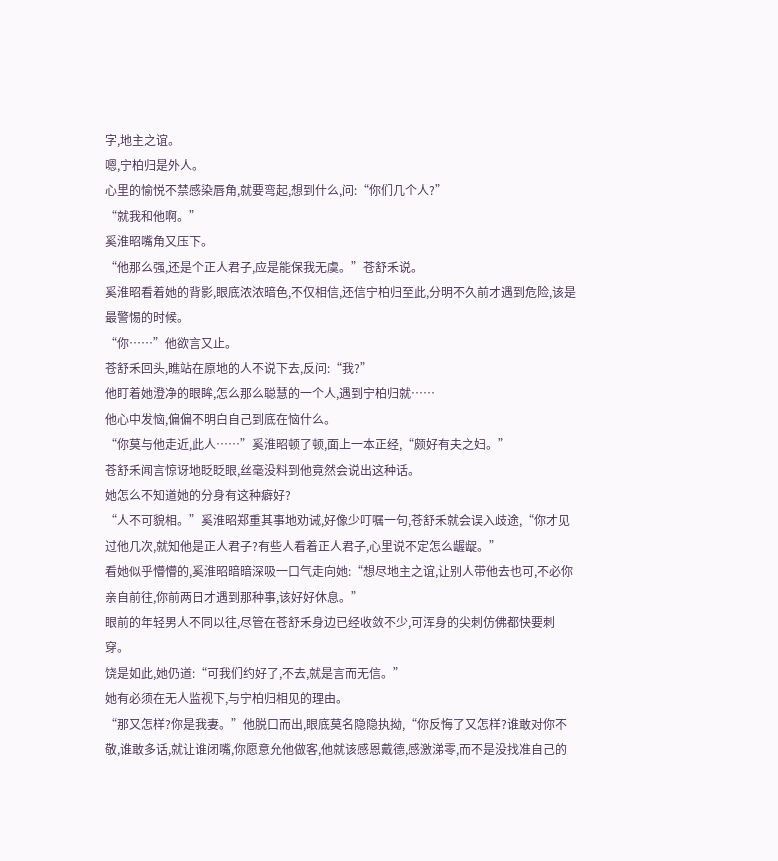字,地主之谊。
嗯,宁柏归是外人。
心里的愉悦不禁感染唇角,就要弯起,想到什么,问:“你们几个人?”
“就我和他啊。”
奚淮昭嘴角又压下。
“他那么强,还是个正人君子,应是能保我无虞。”苍舒禾说。
奚淮昭看着她的背影,眼底浓浓暗色,不仅相信,还信宁柏归至此,分明不久前才遇到危险,该是最警惕的时候。
“你……”他欲言又止。
苍舒禾回头,瞧站在原地的人不说下去,反问:“我?”
他盯着她澄净的眼眸,怎么那么聪慧的一个人,遇到宁柏归就……
他心中发恼,偏偏不明白自己到底在恼什么。
“你莫与他走近,此人……”奚淮昭顿了顿,面上一本正经,“颇好有夫之妇。”
苍舒禾闻言惊讶地眨眨眼,丝毫没料到他竟然会说出这种话。
她怎么不知道她的分身有这种癖好?
“人不可貌相。”奚淮昭郑重其事地劝诫,好像少叮嘱一句,苍舒禾就会误入歧途,“你才见过他几次,就知他是正人君子?有些人看着正人君子,心里说不定怎么龌龊。”
看她似乎懵懵的,奚淮昭暗暗深吸一口气走向她:“想尽地主之谊,让别人带他去也可,不必你亲自前往,你前两日才遇到那种事,该好好休息。”
眼前的年轻男人不同以往,尽管在苍舒禾身边已经收敛不少,可浑身的尖刺仿佛都快要刺穿。
饶是如此,她仍道:“可我们约好了,不去,就是言而无信。”
她有必须在无人监视下,与宁柏归相见的理由。
“那又怎样?你是我妻。”他脱口而出,眼底莫名隐隐执拗,“你反悔了又怎样?谁敢对你不敬,谁敢多话,就让谁闭嘴,你愿意允他做客,他就该感恩戴德,感激涕零,而不是没找准自己的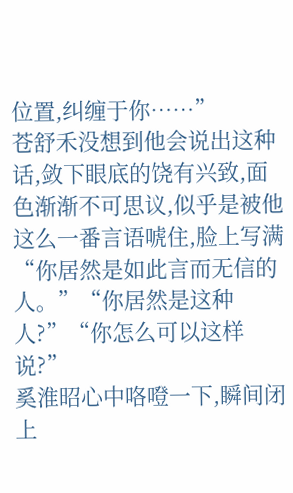位置,纠缠于你……”
苍舒禾没想到他会说出这种话,敛下眼底的饶有兴致,面色渐渐不可思议,似乎是被他这么一番言语唬住,脸上写满“你居然是如此言而无信的人。”“你居然是这种人?”“你怎么可以这样说?”
奚淮昭心中咯噔一下,瞬间闭上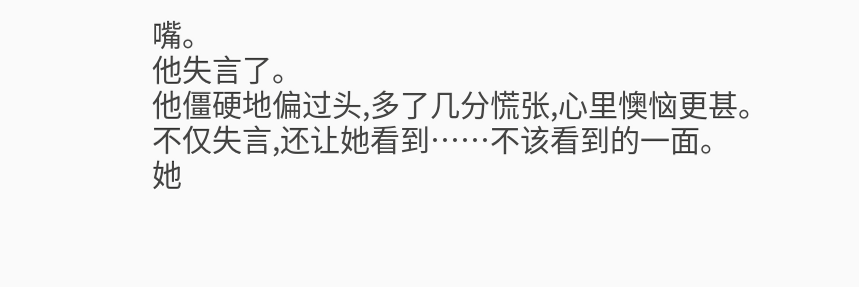嘴。
他失言了。
他僵硬地偏过头,多了几分慌张,心里懊恼更甚。
不仅失言,还让她看到……不该看到的一面。
她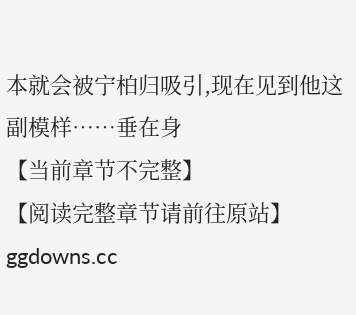本就会被宁柏归吸引,现在见到他这副模样……垂在身
【当前章节不完整】
【阅读完整章节请前往原站】
ggdowns.cc